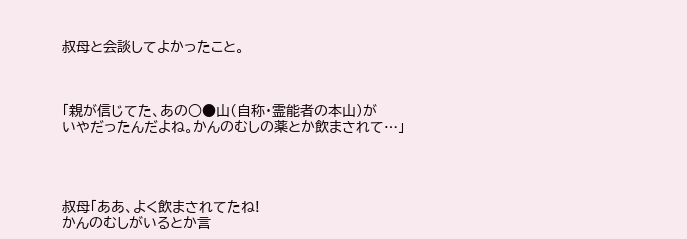叔母と会談してよかったこと。



「親が信じてた、あの○●山(自称・霊能者の本山)が
いやだったんだよね。かんのむしの薬とか飲まされて…」




叔母「ああ、よく飲まされてたね!
かんのむしがいるとか言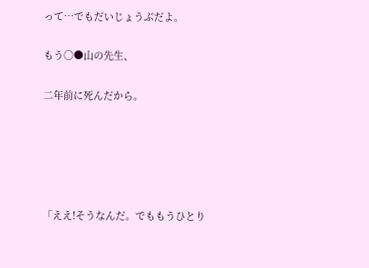って…でもだいじょうぶだよ。

もう○●山の先生、

二年前に死んだから。





「ええ!そうなんだ。でももうひとり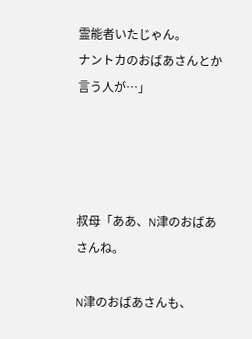霊能者いたじゃん。
ナントカのおばあさんとか言う人が…」




叔母「ああ、N津のおばあさんね。

N津のおばあさんも、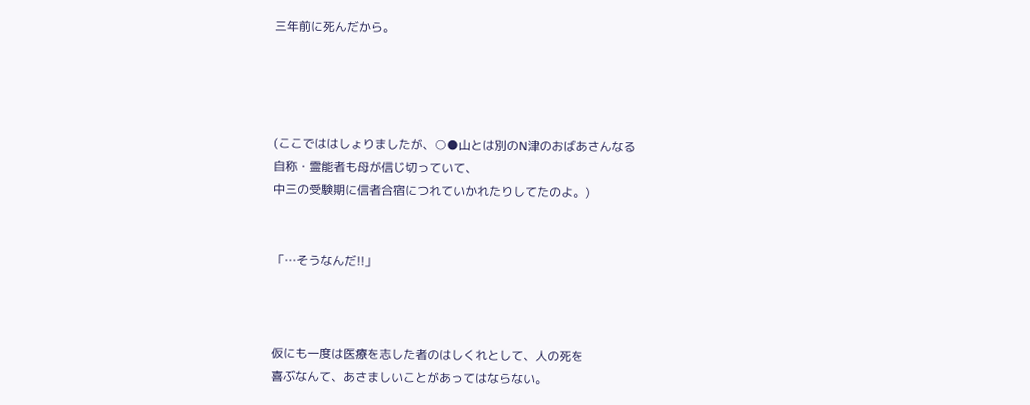三年前に死んだから。




(ここでははしょりましたが、○●山とは別のN津のおばあさんなる
自称・霊能者も母が信じ切っていて、
中三の受験期に信者合宿につれていかれたりしてたのよ。)


「…そうなんだ!!」



仮にも一度は医療を志した者のはしくれとして、人の死を
喜ぶなんて、あさましいことがあってはならない。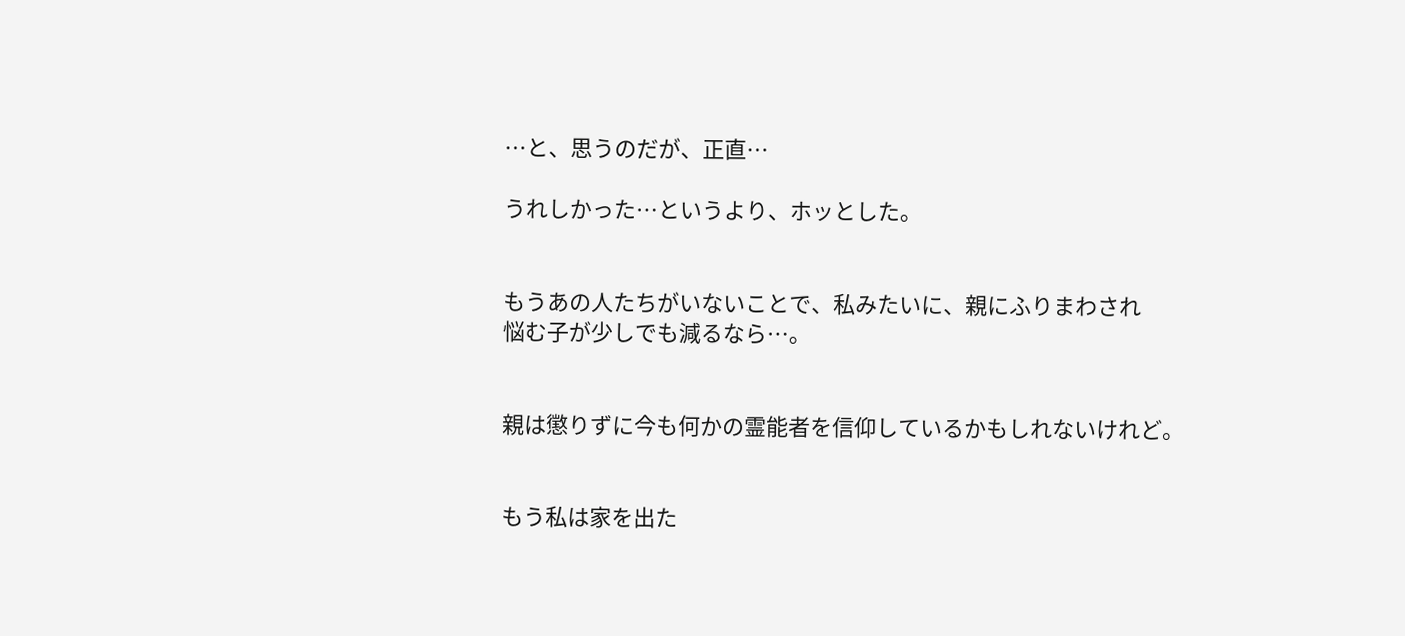…と、思うのだが、正直…

うれしかった…というより、ホッとした。


もうあの人たちがいないことで、私みたいに、親にふりまわされ
悩む子が少しでも減るなら…。


親は懲りずに今も何かの霊能者を信仰しているかもしれないけれど。


もう私は家を出た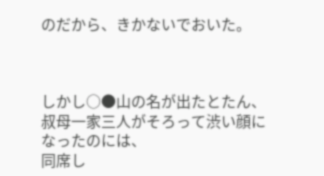のだから、きかないでおいた。



しかし○●山の名が出たとたん、
叔母一家三人がそろって渋い顔になったのには、
同席し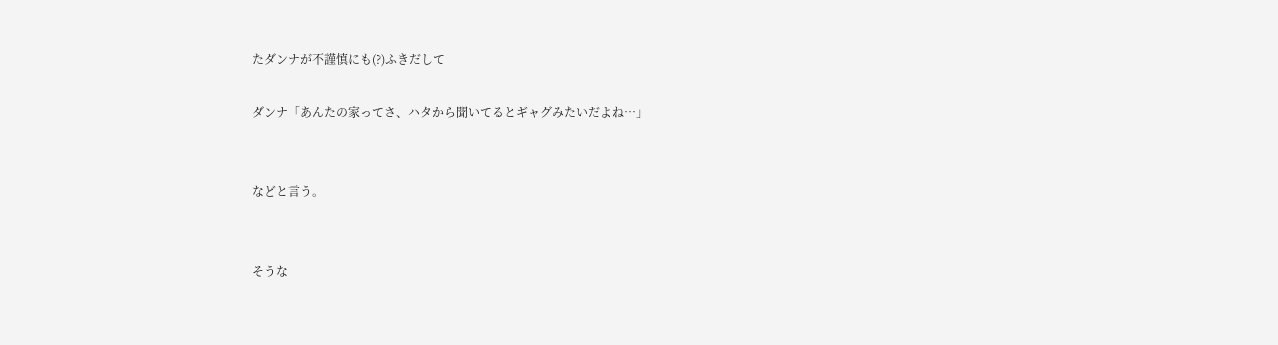たダンナが不謹慎にも(?)ふきだして

ダンナ「あんたの家ってさ、ハタから聞いてるとギャグみたいだよね…」


などと言う。


そうな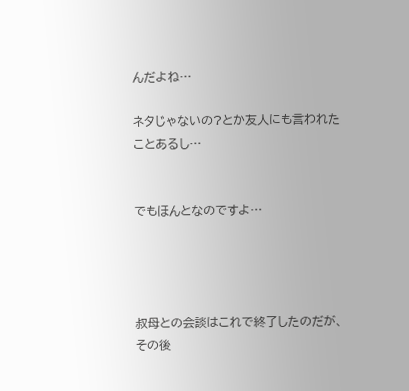んだよね…

ネタじゃないの?とか友人にも言われたことあるし…


でもほんとなのですよ…




叔母との会談はこれで終了したのだが、その後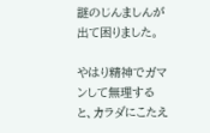謎のじんましんが出て困りました。

やはり精神でガマンして無理すると、カラダにこたえ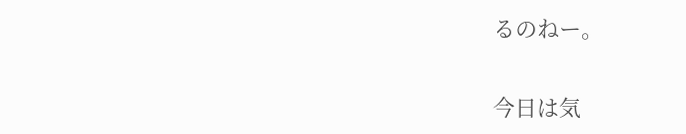るのねー。

今日は気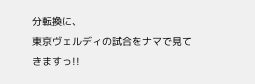分転換に、
東京ヴェルディの試合をナマで見てきますっ!!